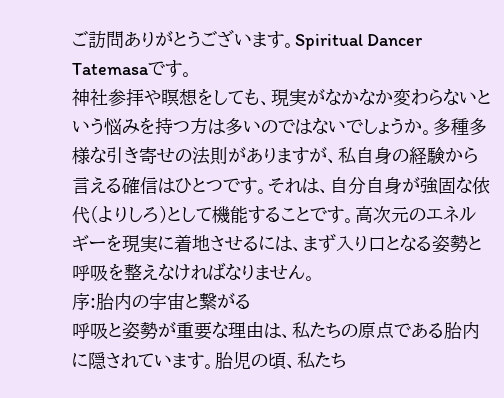ご訪問ありがとうございます。Spiritual Dancer Tatemasaです。
神社参拝や瞑想をしても、現実がなかなか変わらないという悩みを持つ方は多いのではないでしょうか。多種多様な引き寄せの法則がありますが、私自身の経験から言える確信はひとつです。それは、自分自身が強固な依代(よりしろ)として機能することです。高次元のエネルギーを現実に着地させるには、まず入り口となる姿勢と呼吸を整えなければなりません。
序:胎内の宇宙と繋がる
呼吸と姿勢が重要な理由は、私たちの原点である胎内に隠されています。胎児の頃、私たち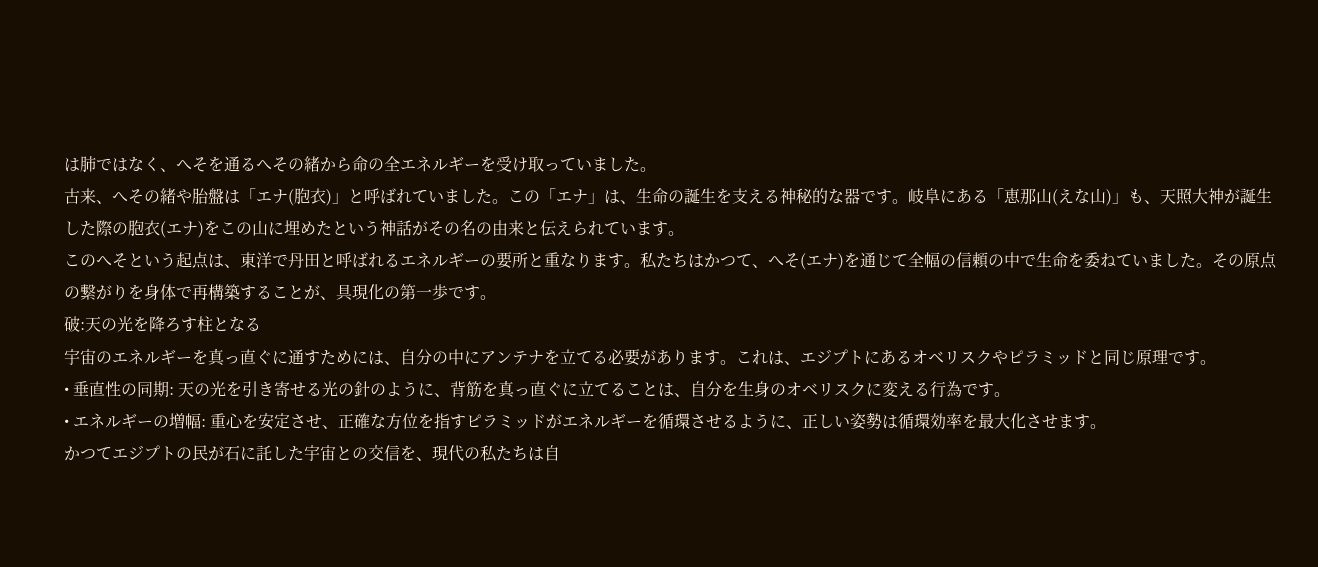は肺ではなく、へそを通るへその緒から命の全エネルギーを受け取っていました。
古来、へその緒や胎盤は「エナ(胞衣)」と呼ばれていました。この「エナ」は、生命の誕生を支える神秘的な器です。岐阜にある「恵那山(えな山)」も、天照大神が誕生した際の胞衣(エナ)をこの山に埋めたという神話がその名の由来と伝えられています。
このへそという起点は、東洋で丹田と呼ばれるエネルギーの要所と重なります。私たちはかつて、へそ(エナ)を通じて全幅の信頼の中で生命を委ねていました。その原点の繋がりを身体で再構築することが、具現化の第一歩です。
破:天の光を降ろす柱となる
宇宙のエネルギーを真っ直ぐに通すためには、自分の中にアンテナを立てる必要があります。これは、エジプトにあるオベリスクやピラミッドと同じ原理です。
• 垂直性の同期: 天の光を引き寄せる光の針のように、背筋を真っ直ぐに立てることは、自分を生身のオベリスクに変える行為です。
• エネルギーの増幅: 重心を安定させ、正確な方位を指すピラミッドがエネルギーを循環させるように、正しい姿勢は循環効率を最大化させます。
かつてエジプトの民が石に託した宇宙との交信を、現代の私たちは自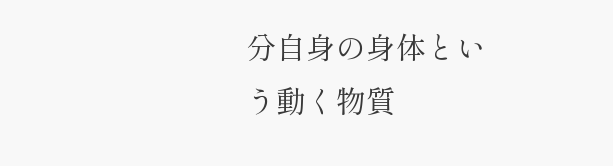分自身の身体という動く物質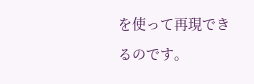を使って再現できるのです。